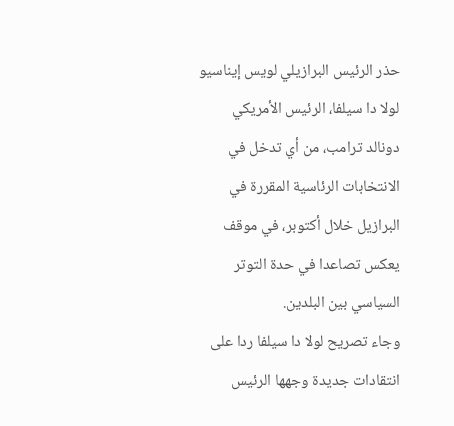حذر الرئيس البرازيلي لويس إيناسيو لولا دا سيلفا، الرئيس الأمريكي دونالد ترامب، من أي تدخل في الانتخابات الرئاسية المقررة في البرازيل خلال أكتوبر، في موقف يعكس تصاعدا في حدة التوتر السياسي بين البلدين.
وجاء تصريح لولا دا سيلفا ردا على انتقادات جديدة وجهها الرئيس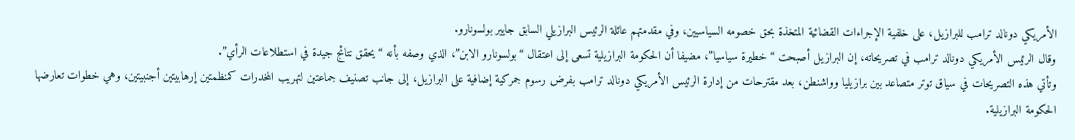الأمريكي دونالد ترامب للبرازيل، على خلفية الإجراءات القضائية المتخذة بحق خصومه السياسيين، وفي مقدمتهم عائلة الرئيس البرازيلي السابق جايير بولسونارو.
وقال الرئيس الأمريكي دونالد ترامب في تصريحاته، إن البرازيل أصبحت “خطيرة سياسيا”، مضيفا أن الحكومة البرازيلية تسعى إلى اعتقال “بولسونارو الابن”، الذي وصفه بأنه “يحقق نتائج جيدة في استطلاعات الرأي”.
وتأتي هذه التصريحات في سياق توتر متصاعد بين برازيليا وواشنطن، بعد مقترحات من إدارة الرئيس الأمريكي دونالد ترامب بفرض رسوم جمركية إضافية على البرازيل، إلى جانب تصنيف جماعتين لتهريب المخدرات كمنظمتين إرهابيتين أجنبيتين، وهي خطوات تعارضها الحكومة البرازيلية.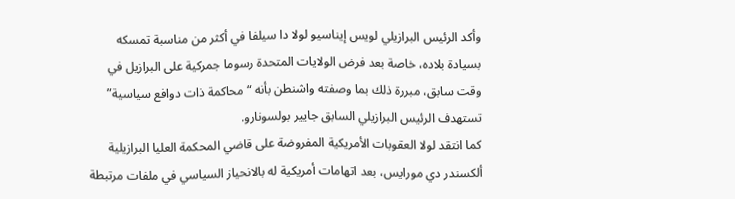وأكد الرئيس البرازيلي لويس إيناسيو لولا دا سيلفا في أكثر من مناسبة تمسكه بسيادة بلاده، خاصة بعد فرض الولايات المتحدة رسوما جمركية على البرازيل في وقت سابق، مبررة ذلك بما وصفته واشنطن بأنه “محاكمة ذات دوافع سياسية” تستهدف الرئيس البرازيلي السابق جايير بولسونارو.
كما انتقد لولا العقوبات الأمريكية المفروضة على قاضي المحكمة العليا البرازيلية ألكسندر دي مورايس، بعد اتهامات أمريكية له بالانحياز السياسي في ملفات مرتبطة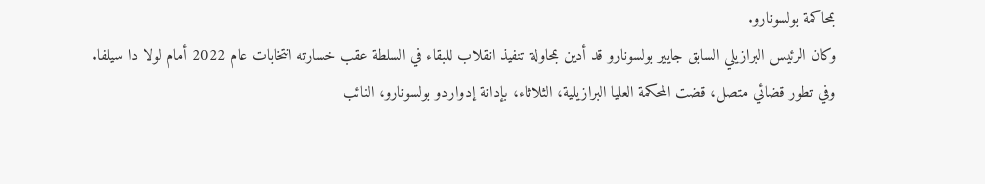بمحاكمة بولسونارو.
وكان الرئيس البرازيلي السابق جايير بولسونارو قد أدين بمحاولة تنفيذ انقلاب للبقاء في السلطة عقب خسارته انتخابات عام 2022 أمام لولا دا سيلفا.
وفي تطور قضائي متصل، قضت المحكمة العليا البرازيلية، الثلاثاء، بإدانة إدواردو بولسونارو، النائب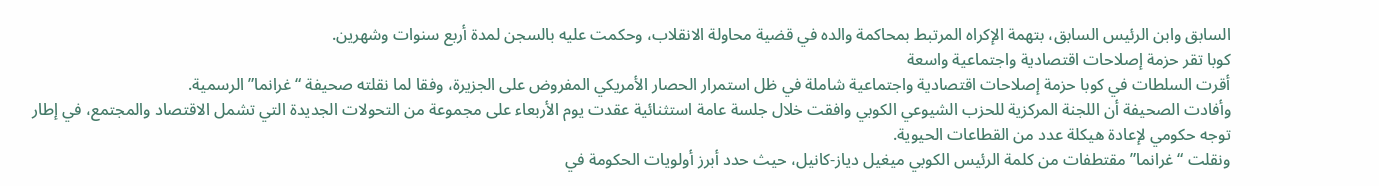السابق وابن الرئيس السابق، بتهمة الإكراه المرتبط بمحاكمة والده في قضية محاولة الانقلاب، وحكمت عليه بالسجن لمدة أربع سنوات وشهرين.
كوبا تقر حزمة إصلاحات اقتصادية واجتماعية واسعة
أقرت السلطات في كوبا حزمة إصلاحات اقتصادية واجتماعية شاملة في ظل استمرار الحصار الأمريكي المفروض على الجزيرة، وفقا لما نقلته صحيفة “غرانما” الرسمية.
وأفادت الصحيفة أن اللجنة المركزية للحزب الشيوعي الكوبي وافقت خلال جلسة عامة استثنائية عقدت يوم الأربعاء على مجموعة من التحولات الجديدة التي تشمل الاقتصاد والمجتمع، في إطار توجه حكومي لإعادة هيكلة عدد من القطاعات الحيوية.
ونقلت “غرانما” مقتطفات من كلمة الرئيس الكوبي ميغيل دياز-كانيل، حيث حدد أبرز أولويات الحكومة في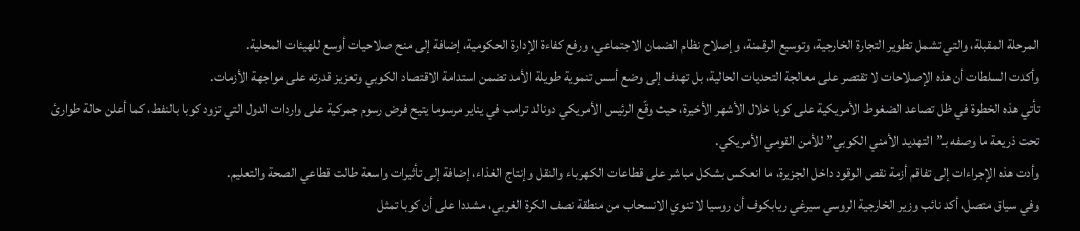المرحلة المقبلة، والتي تشمل تطوير التجارة الخارجية، وتوسيع الرقمنة، وإصلاح نظام الضمان الاجتماعي، ورفع كفاءة الإدارة الحكومية، إضافة إلى منح صلاحيات أوسع للهيئات المحلية.
وأكدت السلطات أن هذه الإصلاحات لا تقتصر على معالجة التحديات الحالية، بل تهدف إلى وضع أسس تنموية طويلة الأمد تضمن استدامة الاقتصاد الكوبي وتعزيز قدرته على مواجهة الأزمات.
تأتي هذه الخطوة في ظل تصاعد الضغوط الأمريكية على كوبا خلال الأشهر الأخيرة، حيث وقّع الرئيس الأمريكي دونالد ترامب في يناير مرسوما يتيح فرض رسوم جمركية على واردات الدول التي تزود كوبا بالنفط، كما أعلن حالة طوارئ تحت ذريعة ما وصفه بـ”التهديد الأمني الكوبي” للأمن القومي الأمريكي.
وأدت هذه الإجراءات إلى تفاقم أزمة نقص الوقود داخل الجزيرة، ما انعكس بشكل مباشر على قطاعات الكهرباء والنقل وإنتاج الغذاء، إضافة إلى تأثيرات واسعة طالت قطاعي الصحة والتعليم.
وفي سياق متصل، أكد نائب وزير الخارجية الروسي سيرغي ريابكوف أن روسيا لا تنوي الانسحاب من منطقة نصف الكرة الغربي، مشددا على أن كوبا تمثل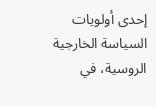إحدى أولويات السياسة الخارجية الروسية، في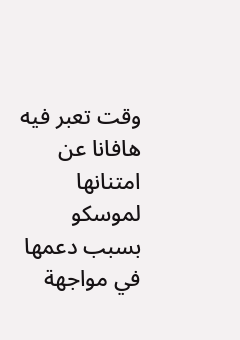وقت تعبر فيه هافانا عن امتنانها لموسكو بسبب دعمها في مواجهة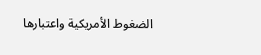الضغوط الأمريكية واعتبارها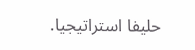حليفا استراتيجيا.